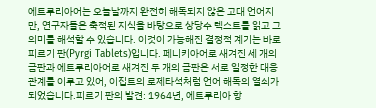에트루리아어는 오늘날까지 완전히 해독되지 않은 고대 언어지만, 연구자들은 축적된 지식을 바탕으로 상당수 텍스트를 읽고 그 의미를 해석할 수 있습니다. 이것이 가능해진 결정적 계기는 바로 피르기 판(Pyrgi Tablets)입니다. 페니키아어로 새겨진 세 개의 금판과 에트루리아어로 새겨진 두 개의 금판은 서로 일정한 대응 관계를 이루고 있어, 이집트의 로제타석처럼 언어 해독의 열쇠가 되었습니다.피르기 판의 발견: 1964년, 에트루리아 항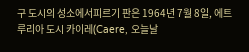구 도시의 성소에서피르기 판은 1964년 7월 8일, 에트루리아 도시 카이레(Caere, 오늘날